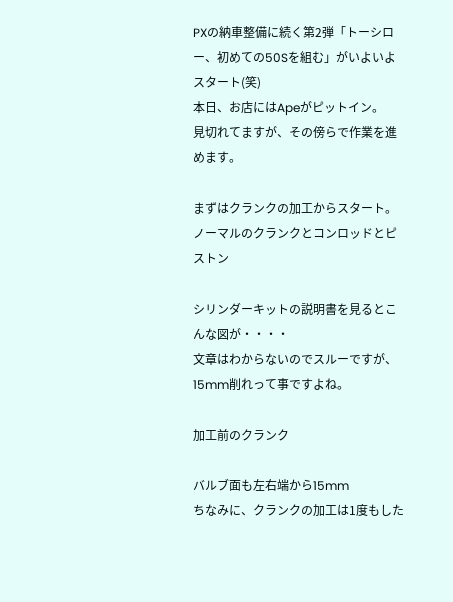PXの納車整備に続く第2弾「トーシロー、初めての50Sを組む」がいよいよスタート(笑)
本日、お店にはApeがピットイン。
見切れてますが、その傍らで作業を進めます。

まずはクランクの加工からスタート。ノーマルのクランクとコンロッドとピストン

シリンダーキットの説明書を見るとこんな図が・・・・
文章はわからないのでスルーですが、15mm削れって事ですよね。

加工前のクランク

バルブ面も左右端から15mm
ちなみに、クランクの加工は1度もした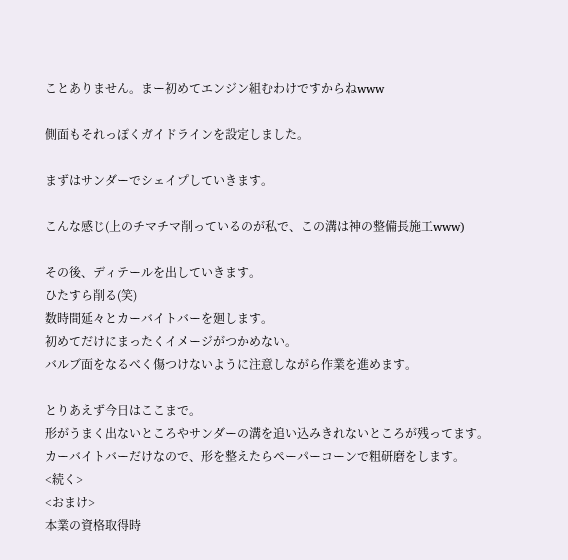ことありません。まー初めてエンジン組むわけですからねwww

側面もそれっぽくガイドラインを設定しました。

まずはサンダーでシェイプしていきます。

こんな感じ(上のチマチマ削っているのが私で、この溝は神の整備長施工www)

その後、ディテールを出していきます。
ひたすら削る(笑)
数時間延々とカーバイトバーを廻します。
初めてだけにまったくイメージがつかめない。
バルブ面をなるべく傷つけないように注意しながら作業を進めます。

とりあえず今日はここまで。
形がうまく出ないところやサンダーの溝を追い込みきれないところが残ってます。
カーバイトバーだけなので、形を整えたらペーパーコーンで粗研磨をします。
<続く>
<おまけ>
本業の資格取得時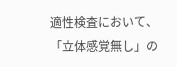適性検査において、「立体感覚無し」の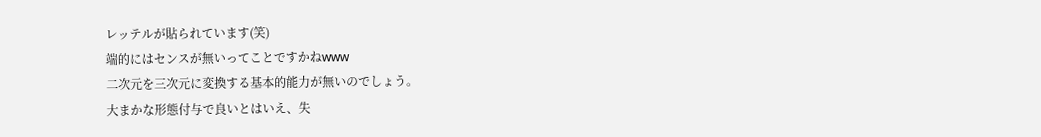レッテルが貼られています(笑)
端的にはセンスが無いってことですかねwww
二次元を三次元に変換する基本的能力が無いのでしょう。
大まかな形態付与で良いとはいえ、失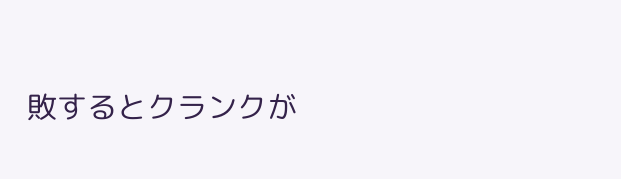敗するとクランクが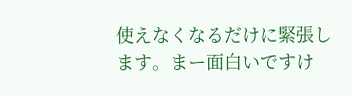使えなくなるだけに緊張します。まー面白いですけ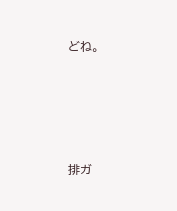どね。






排ガ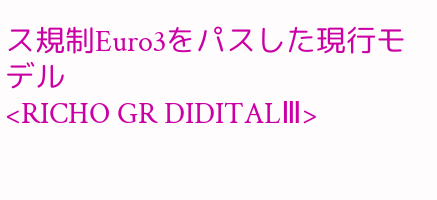ス規制Euro3をパスした現行モデル
<RICHO GR DIDITALⅢ>